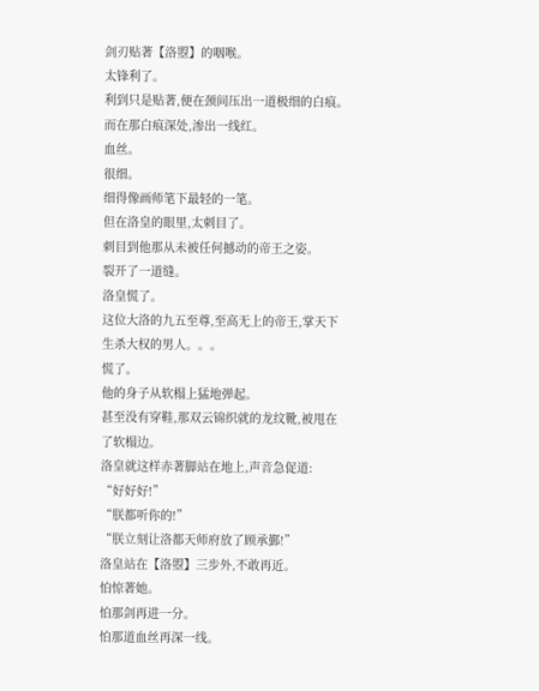剑刃贴著【洛曌】的咽喉。
太锋利了。
利到只是贴著,便在颈间压出一道极细的白痕。
而在那白痕深处,渗出一线红。
血丝。
很细。
细得像画师笔下最轻的一笔。
但在洛皇的眼里,太刺目了。
刺目到他那从未被任何撼动的帝王之姿。
裂开了一道缝。
洛皇慌了。
这位大洛的九五至尊,至高无上的帝王,掌天下生杀大权的男人。。。
慌了。
他的身子从软榻上猛地弹起。
甚至没有穿鞋,那双云锦织就的龙纹靴,被甩在了软榻边。
洛皇就这样赤著脚站在地上,声音急促道:
“好好好!”
“朕都听你的!”
“朕立刻让洛都天师府放了顾承鄞!”
洛皇站在【洛曌】三步外,不敢再近。
怕惊著她。
怕那剑再进一分。
怕那道血丝再深一线。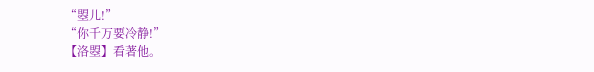“曌儿!”
“你千万要冷静!”
【洛曌】看著他。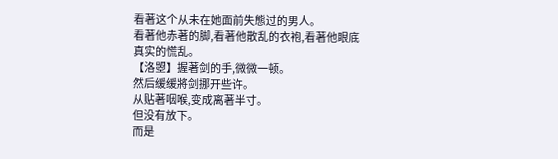看著这个从未在她面前失態过的男人。
看著他赤著的脚,看著他散乱的衣袍,看著他眼底真实的慌乱。
【洛曌】握著剑的手,微微一顿。
然后缓缓將剑挪开些许。
从贴著咽喉,变成离著半寸。
但没有放下。
而是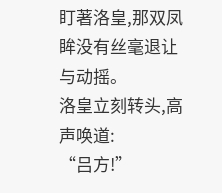盯著洛皇,那双凤眸没有丝毫退让与动摇。
洛皇立刻转头,高声唤道:
“吕方!”